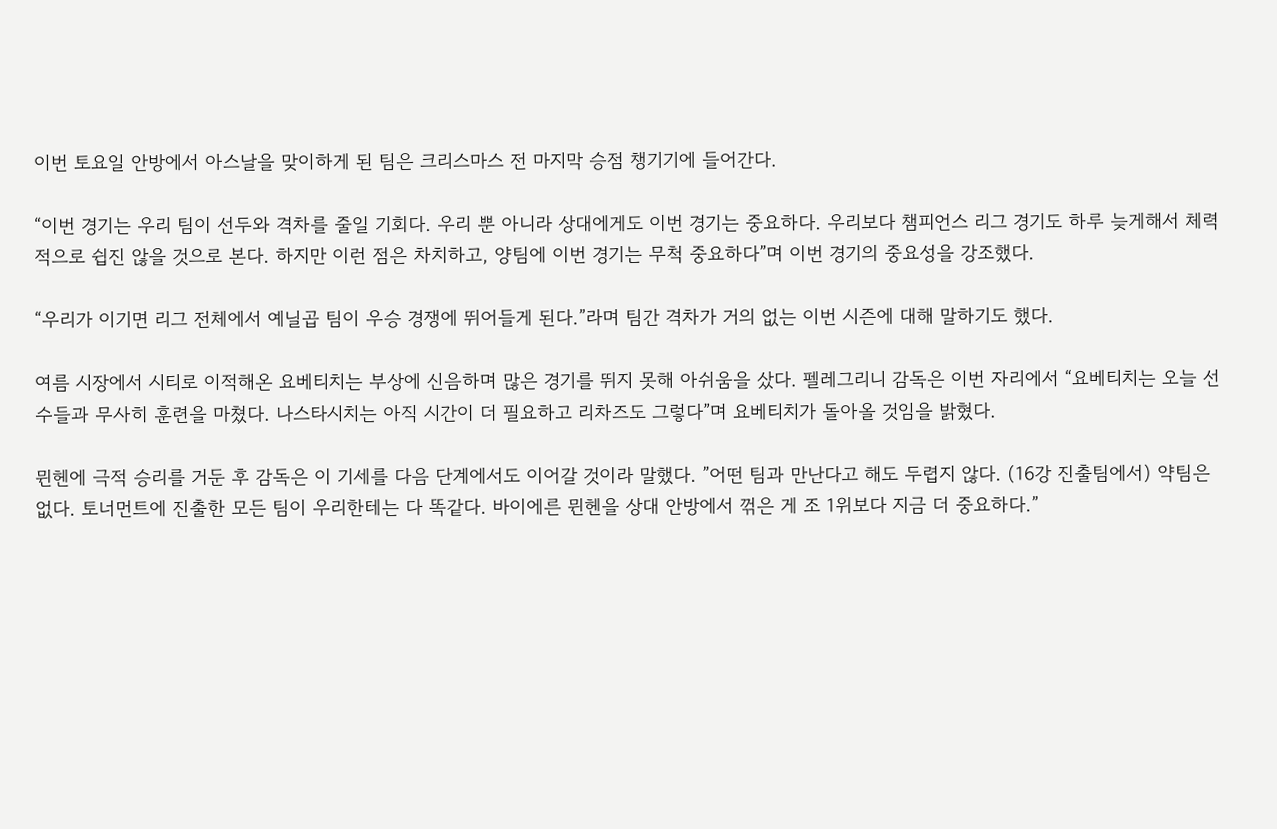이번 토요일 안방에서 아스날을 맞이하게 된 팀은 크리스마스 전 마지막 승점 챙기기에 들어간다.

“이번 경기는 우리 팀이 선두와 격차를 줄일 기회다. 우리 뿐 아니라 상대에게도 이번 경기는 중요하다. 우리보다 챔피언스 리그 경기도 하루 늦게해서 체력적으로 쉽진 않을 것으로 본다. 하지만 이런 점은 차치하고, 양팀에 이번 경기는 무척 중요하다”며 이번 경기의 중요성을 강조했다.

“우리가 이기면 리그 전체에서 예닐곱 팀이 우승 경쟁에 뛰어들게 된다.”라며 팀간 격차가 거의 없는 이번 시즌에 대해 말하기도 했다.

여름 시장에서 시티로 이적해온 요베티치는 부상에 신음하며 많은 경기를 뛰지 못해 아쉬움을 샀다. 펠레그리니 감독은 이번 자리에서 “요베티치는 오늘 선수들과 무사히 훈련을 마쳤다. 나스타시치는 아직 시간이 더 필요하고 리차즈도 그렇다”며 요베티치가 돌아올 것임을 밝혔다.

뮌헨에 극적 승리를 거둔 후 감독은 이 기세를 다음 단계에서도 이어갈 것이라 말했다. ”어떤 팀과 만난다고 해도 두렵지 않다. (16강 진출팀에서) 약팀은 없다. 토너먼트에 진출한 모든 팀이 우리한테는 다 똑같다. 바이에른 뮌헨을 상대 안방에서 꺾은 게 조 1위보다 지금 더 중요하다.”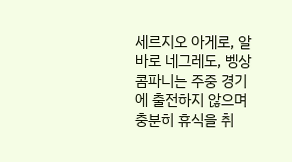세르지오 아게로, 알바로 네그레도, 벵상 콤파니는 주중 경기에 출전하지 않으며 충분히 휴식을 취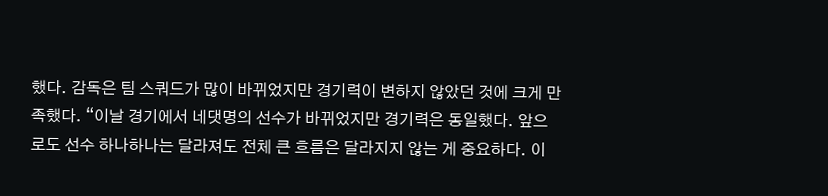했다. 감독은 팀 스쿼드가 많이 바뀌었지만 경기력이 변하지 않았던 것에 크게 만족했다. “이날 경기에서 네댓명의 선수가 바뀌었지만 경기력은 동일했다. 앞으로도 선수 하나하나는 달라져도 전체 큰 흐름은 달라지지 않는 게 중요하다. 이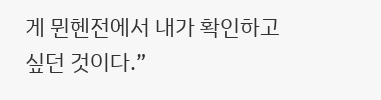게 뮌헨전에서 내가 확인하고 싶던 것이다.”